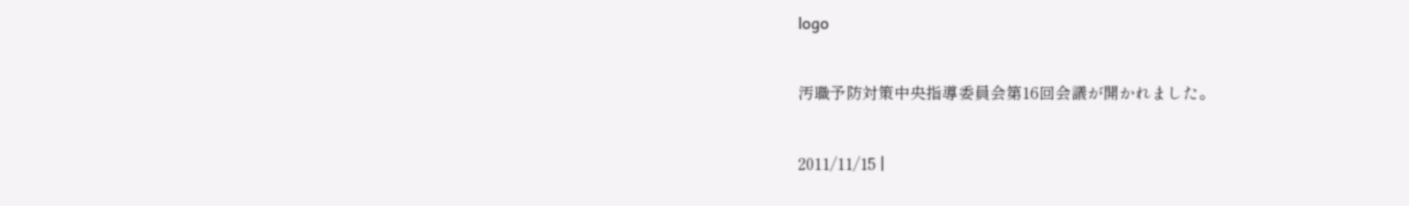logo

汚職予防対策中央指導委員会第16回会議が開かれました。

2011/11/15 |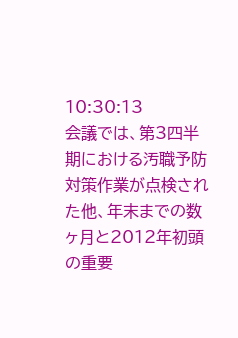10:30:13
会議では、第3四半期における汚職予防対策作業が点検された他、年末までの数ヶ月と2012年初頭の重要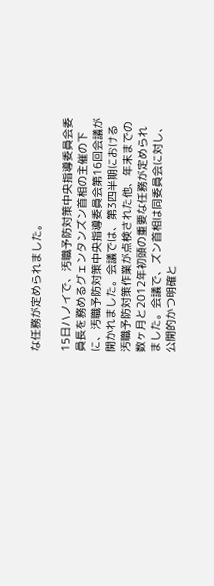な任務が定められました。

15日ハノイで、汚職予防対策中央指導委員会委員長を務めるグェンタンズン首相の主催の下に、汚職予防対策中央指導委員会第16回会議が開かれました。会議では、第3四半期における汚職予防対策作業が点検された他、年末までの数ヶ月と2012年初頭の重要な任務が定められました。会議で、ズン首相は同委員会に対し、公開的かつ明確と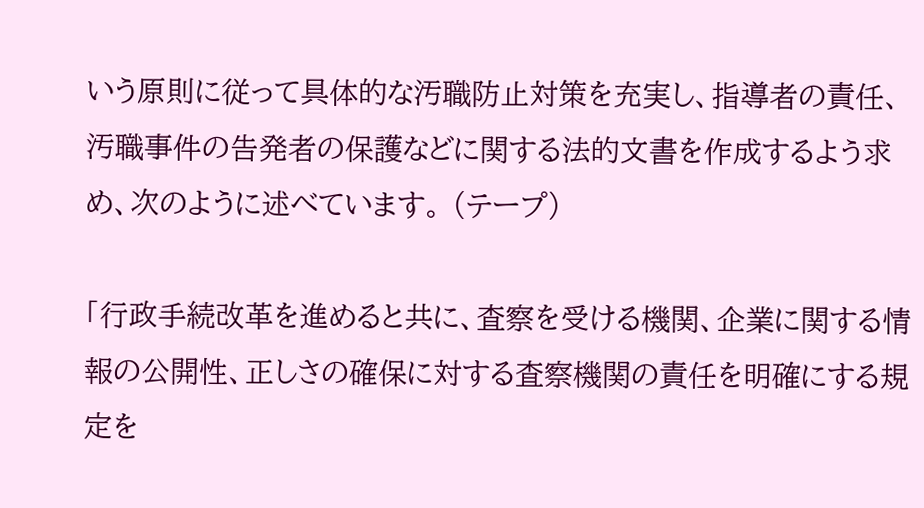いう原則に従って具体的な汚職防止対策を充実し、指導者の責任、汚職事件の告発者の保護などに関する法的文書を作成するよう求め、次のように述べています。 (テープ)

「行政手続改革を進めると共に、査察を受ける機関、企業に関する情報の公開性、正しさの確保に対する査察機関の責任を明確にする規定を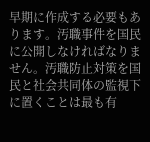早期に作成する必要もあります。汚職事件を国民に公開しなければなりません。汚職防止対策を国民と社会共同体の監視下に置くことは最も有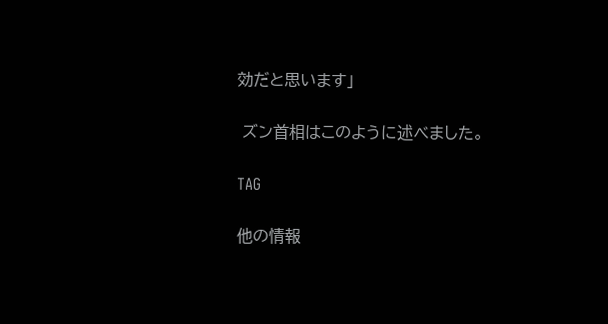効だと思います」

 ズン首相はこのように述べました。

TAG

他の情報